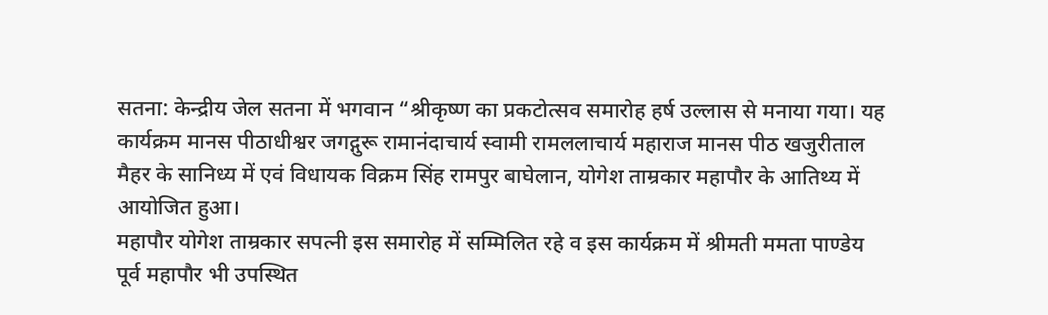सतना: केन्द्रीय जेल सतना में भगवान “श्रीकृष्ण का प्रकटोत्सव समारोह हर्ष उल्लास से मनाया गया। यह कार्यक्रम मानस पीठाधीश्वर जगद्गुरू रामानंदाचार्य स्वामी रामललाचार्य महाराज मानस पीठ खजुरीताल मैहर के सानिध्य में एवं विधायक विक्रम सिंह रामपुर बाघेलान, योगेश ताम्रकार महापौर के आतिथ्य में आयोजित हुआ।
महापौर योगेश ताम्रकार सपत्नी इस समारोह में सम्मिलित रहे व इस कार्यक्रम में श्रीमती ममता पाण्डेय पूर्व महापौर भी उपस्थित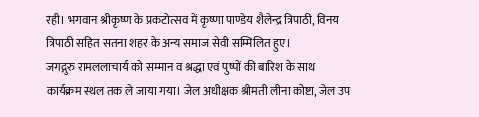रही। भगवान श्रीकृष्ण के प्रकटोत्सव में कृष्णा पाण्डेय शैलेन्द्र त्रिपाठी, विनय त्रिपाठी सहित सतना शहर के अन्य समाज सेवी सम्मिलित हुए।
जगद्गुरु रामललाचार्य को सम्मान व श्रद्धा एवं पुष्पों की बारिश के साथ कार्यक्रम स्थल तक ले जाया गया। जेल अधीक्षक श्रीमती लीना कोष्टा, जेल उप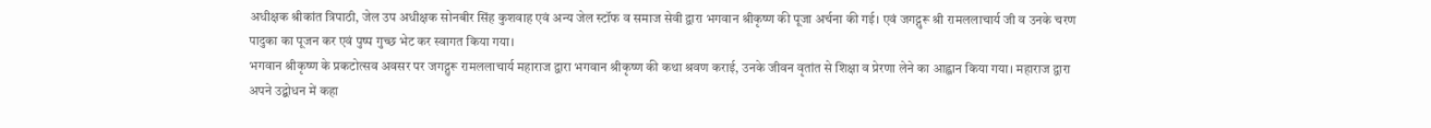अधीक्षक श्रीकांत त्रिपाठी, जेल उप अधीक्षक सोनबीर सिंह कुशवाह एवं अन्य जेल स्टॉफ व समाज सेवी द्वारा भगवान श्रीकृष्ण की पूजा अर्चना की गई। एवं जगद्गुरू श्री रामललाचार्य जी व उनके चरण पादुका का पूजन कर एवं पुष्प गुच्छ भेट कर स्वागत किया गया।
भगवान श्रीकृष्ण के प्रकटोत्सव अवसर पर जगद्गुरू रामललाचार्य महाराज द्वारा भगवान श्रीकृष्ण की कथा श्रवण कराई, उनके जीवन वृतांत से शिक्षा व प्रेरणा लेने का आह्वान किया गया। महाराज द्वारा अपने उद्बोधन में कहा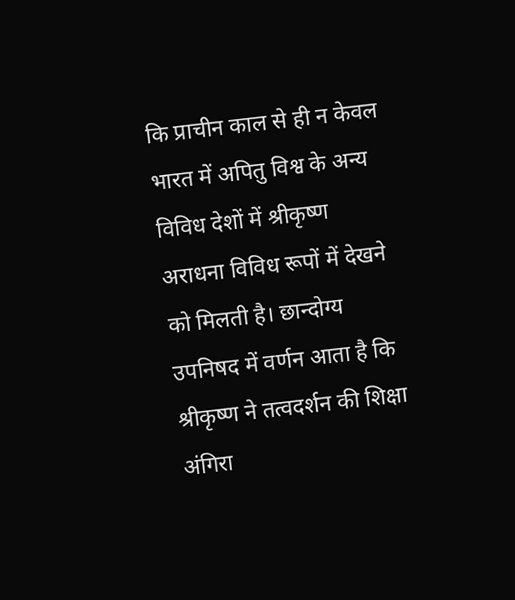कि प्राचीन काल से ही न केवल भारत में अपितु विश्व के अन्य विविध देशों में श्रीकृष्ण अराधना विविध रूपों में देखने को मिलती है। छान्दोग्य उपनिषद में वर्णन आता है कि श्रीकृष्ण ने तत्वदर्शन की शिक्षा अंगिरा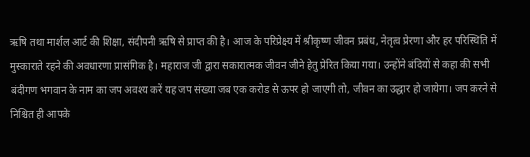ऋषि तथा मार्शल आर्ट की शिक्षा, संदीपनी ऋषि से प्राप्त की है। आज के परिप्रेक्ष्य में श्रीकृष्ण जीवन प्रबंध, नेतृत्व प्रेरणा और हर परिस्थिति में मुस्काराते रहने की अवधारणा प्रासंगिक है। महाराज जी द्वारा सकारात्मक जीवन जीने हेतु प्रेरित किया गया। उन्होंने बंदियों से कहा की सभी बंदीगण भगवान के नाम का जप अवश्य करें यह जप संख्या जब एक करोड से ऊपर हो जाएगी तो, जीवन का उद्धार हो जायेगा। जप करने से निश्चित ही आपके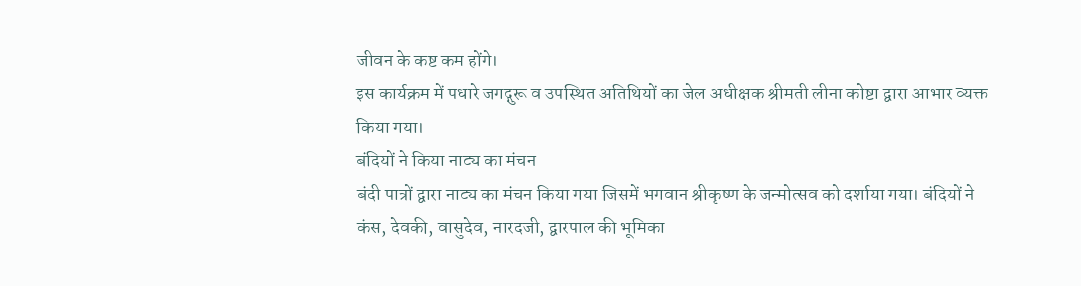जीवन के कष्ट कम होंगे।
इस कार्यक्रम में पधारे जगद्गुरू व उपस्थित अतिथियों का जेल अधीक्षक श्रीमती लीना कोष्टा द्वारा आभार व्यक्त किया गया।
बंदियों ने किया नाट्य का मंचन
बंदी पात्रों द्वारा नाट्य का मंचन किया गया जिसमें भगवान श्रीकृष्ण के जन्मोत्सव को दर्शाया गया। बंदियों ने कंस, देवकी, वासुदेव, नारदजी, द्वारपाल की भूमिका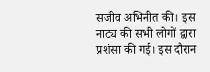सजीव अभिनीत की। इस नाट्य की सभी लोगों द्वारा प्रशंसा की गई। इस दौरान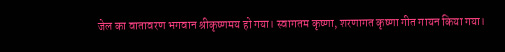जेल का वातावरण भगवान श्रीकृष्णमय हो गया। स्वागतम कृष्णा, शरणागत कृष्णा गीत गायन किया गया।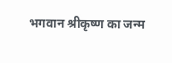भगवान श्रीकृष्ण का जन्म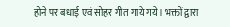होने पर बधाई एवं सोहर गीत गाये गये। भक्तों द्वारा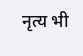नृत्य भी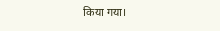किया गया।